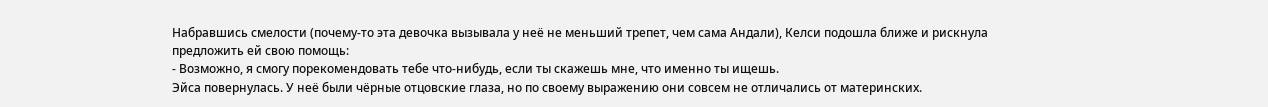Набравшись смелости (почему-то эта девочка вызывала у неё не меньший трепет, чем сама Андали), Келси подошла ближе и рискнула предложить ей свою помощь:
- Возможно, я смогу порекомендовать тебе что-нибудь, если ты скажешь мне, что именно ты ищешь.
Эйса повернулась. У неё были чёрные отцовские глаза, но по своему выражению они совсем не отличались от материнских.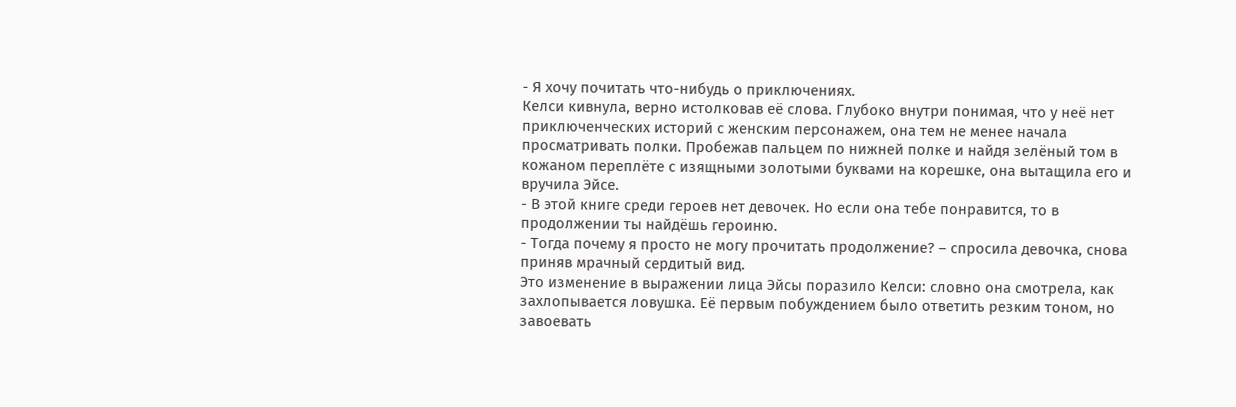- Я хочу почитать что-нибудь о приключениях.
Келси кивнула, верно истолковав её слова. Глубоко внутри понимая, что у неё нет приключенческих историй с женским персонажем, она тем не менее начала просматривать полки. Пробежав пальцем по нижней полке и найдя зелёный том в кожаном переплёте с изящными золотыми буквами на корешке, она вытащила его и вручила Эйсе.
- В этой книге среди героев нет девочек. Но если она тебе понравится, то в продолжении ты найдёшь героиню.
- Тогда почему я просто не могу прочитать продолжение? – спросила девочка, снова приняв мрачный сердитый вид.
Это изменение в выражении лица Эйсы поразило Келси: словно она смотрела, как захлопывается ловушка. Её первым побуждением было ответить резким тоном, но завоевать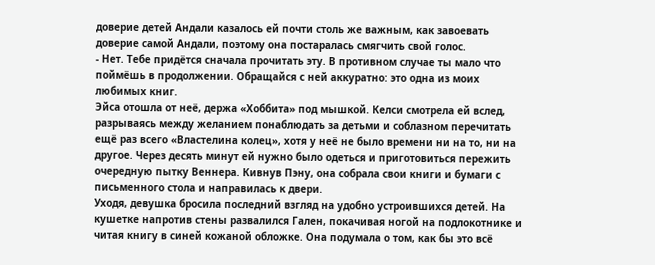доверие детей Андали казалось ей почти столь же важным, как завоевать доверие самой Андали, поэтому она постаралась смягчить свой голос.
- Нет. Тебе придётся сначала прочитать эту. В противном случае ты мало что поймёшь в продолжении. Обращайся с ней аккуратно: это одна из моих любимых книг.
Эйса отошла от неё, держа «Хоббита» под мышкой. Келси смотрела ей вслед, разрываясь между желанием понаблюдать за детьми и соблазном перечитать ещё раз всего «Властелина колец», хотя у неё не было времени ни на то, ни на другое. Через десять минут ей нужно было одеться и приготовиться пережить очередную пытку Веннера. Кивнув Пэну, она собрала свои книги и бумаги с письменного стола и направилась к двери.
Уходя, девушка бросила последний взгляд на удобно устроившихся детей. На кушетке напротив стены развалился Гален, покачивая ногой на подлокотнике и читая книгу в синей кожаной обложке. Она подумала о том, как бы это всё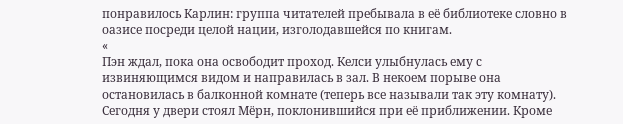понравилось Карлин: группа читателей пребывала в её библиотеке словно в оазисе посреди целой нации, изголодавшейся по книгам.
«
Пэн ждал, пока она освободит проход. Келси улыбнулась ему с извиняющимся видом и направилась в зал. В некоем порыве она остановилась в балконной комнате (теперь все называли так эту комнату). Сегодня у двери стоял Мёрн, поклонившийся при её приближении. Кроме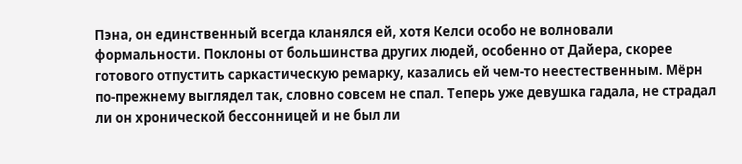Пэна, он единственный всегда кланялся ей, хотя Келси особо не волновали формальности. Поклоны от большинства других людей, особенно от Дайера, скорее готового отпустить саркастическую ремарку, казались ей чем-то неестественным. Мёрн по-прежнему выглядел так, словно совсем не спал. Теперь уже девушка гадала, не страдал ли он хронической бессонницей и не был ли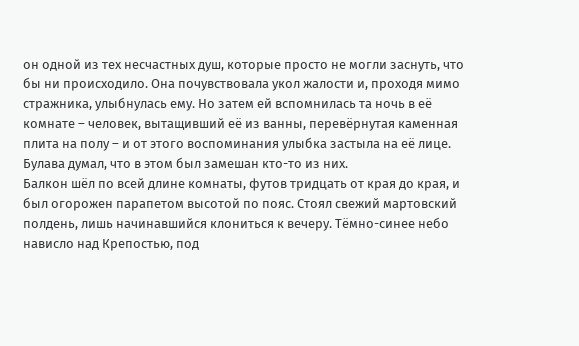он одной из тех несчастных душ, которые просто не могли заснуть, что бы ни происходило. Она почувствовала укол жалости и, проходя мимо стражника, улыбнулась ему. Но затем ей вспомнилась та ночь в её комнате – человек, вытащивший её из ванны, перевёрнутая каменная плита на полу – и от этого воспоминания улыбка застыла на её лице. Булава думал, что в этом был замешан кто-то из них.
Балкон шёл по всей длине комнаты, футов тридцать от края до края, и был огорожен парапетом высотой по пояс. Стоял свежий мартовский полдень, лишь начинавшийся клониться к вечеру. Тёмно-синее небо нависло над Крепостью, под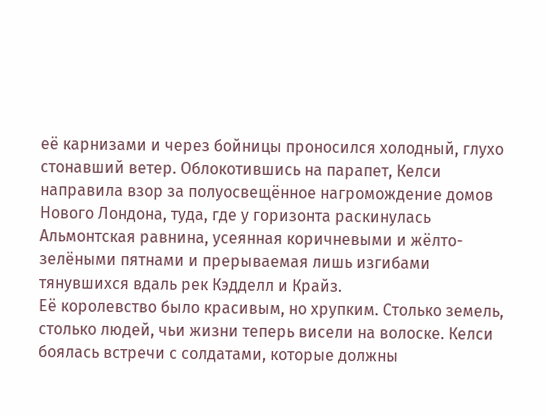её карнизами и через бойницы проносился холодный, глухо стонавший ветер. Облокотившись на парапет, Келси направила взор за полуосвещённое нагромождение домов Нового Лондона, туда, где у горизонта раскинулась Альмонтская равнина, усеянная коричневыми и жёлто-зелёными пятнами и прерываемая лишь изгибами тянувшихся вдаль рек Кэдделл и Крайз.
Её королевство было красивым, но хрупким. Столько земель, столько людей, чьи жизни теперь висели на волоске. Келси боялась встречи с солдатами, которые должны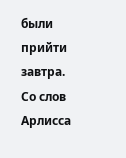были прийти завтра. Со слов Арлисса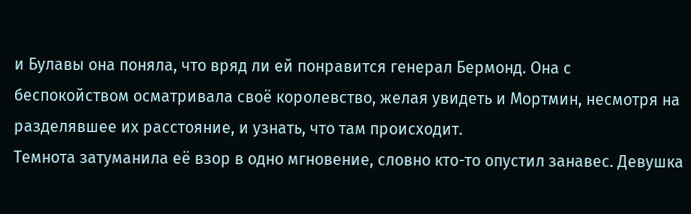и Булавы она поняла, что вряд ли ей понравится генерал Бермонд. Она с беспокойством осматривала своё королевство, желая увидеть и Мортмин, несмотря на разделявшее их расстояние, и узнать, что там происходит.
Темнота затуманила её взор в одно мгновение, словно кто-то опустил занавес. Девушка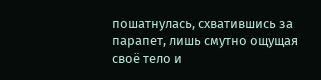пошатнулась, схватившись за парапет, лишь смутно ощущая своё тело и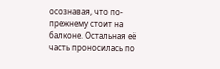осознавая, что по-прежнему стоит на балконе. Остальная её часть проносилась по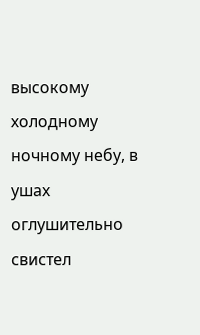высокому холодному ночному небу, в ушах оглушительно свистел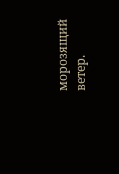морозящий ветер.